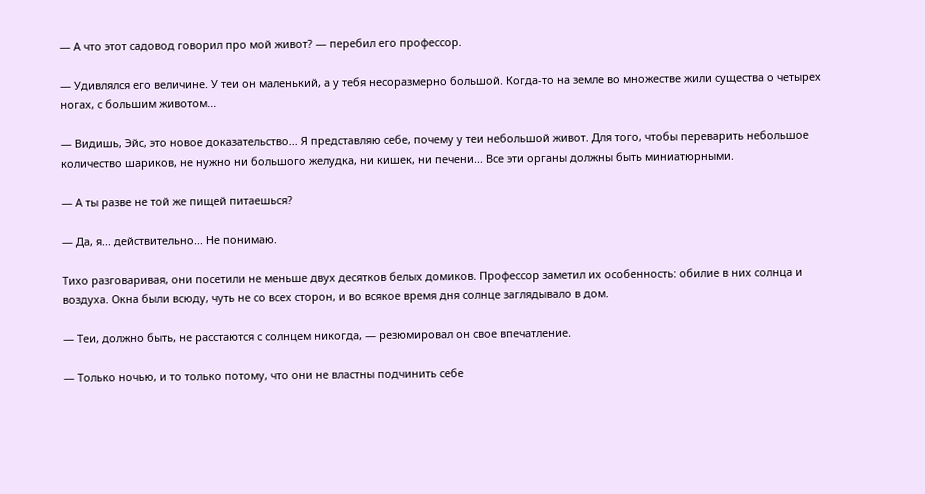— А что этот садовод говорил про мой живот? — перебил его профессор.

— Удивлялся его величине. У теи он маленький, а у тебя несоразмерно большой. Когда-то на земле во множестве жили существа о четырех ногах, с большим животом...

— Видишь, Эйс, это новое доказательство... Я представляю себе, почему у теи небольшой живот. Для того, чтобы переварить небольшое количество шариков, не нужно ни большого желудка, ни кишек, ни печени... Все эти органы должны быть миниатюрными.

— А ты разве не той же пищей питаешься?

— Да, я... действительно... Не понимаю.

Тихо разговаривая, они посетили не меньше двух десятков белых домиков. Профессор заметил их особенность: обилие в них солнца и воздуха. Окна были всюду, чуть не со всех сторон, и во всякое время дня солнце заглядывало в дом.

— Теи, должно быть, не расстаются с солнцем никогда, — резюмировал он свое впечатление.

— Только ночью, и то только потому, что они не властны подчинить себе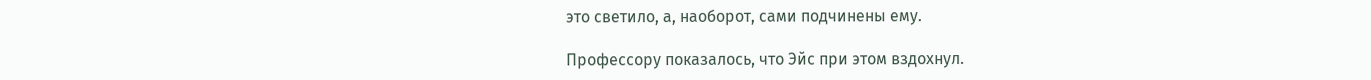это светило, а, наоборот, сами подчинены ему.

Профессору показалось, что Эйс при этом вздохнул.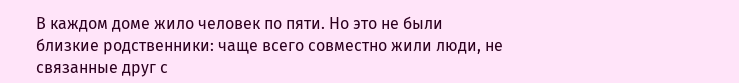В каждом доме жило человек по пяти. Но это не были близкие родственники: чаще всего совместно жили люди, не связанные друг с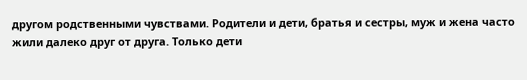другом родственными чувствами. Родители и дети, братья и сестры, муж и жена часто жили далеко друг от друга. Только дети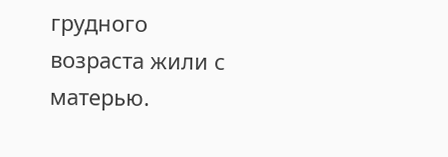грудного возраста жили с матерью.